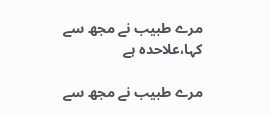مرے طبیب نے مجھ سے کہا،علاحدہ ہے

مرے طبیب نے مجھ سے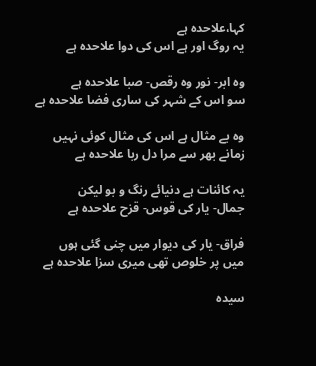کہا،علاحدہ ہے
یہ روگ اور ہے اس کی دوا علاحدہ ہے

وہ ابر- نور وہ رقص- صبا علاحدہ ہے
سو اس کے شہر کی ساری فضا علاحدہ ہے

وہ بے مثال ہے اس کی مثال کوئی نہیں
زمانے بھر سے مرا دل ربا علاحدہ ہے

یہ کائنات ہے دنیائے رنگ و بو لیکن
جمال- یار کی قوس- قزح علاحدہ ہے

فراق- یار کی دیوار میں چنی گئی ہوں
میں پر خلوص تھی میری سزا علاحدہ ہے

سیدہ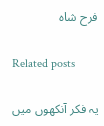فرح شاہ

Related posts

یہ فکر آنکھوں میں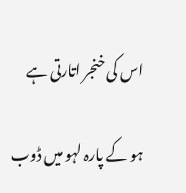اس کی خنجر اتارتی ہے

ہو کے پارہ لہو میں ڈوب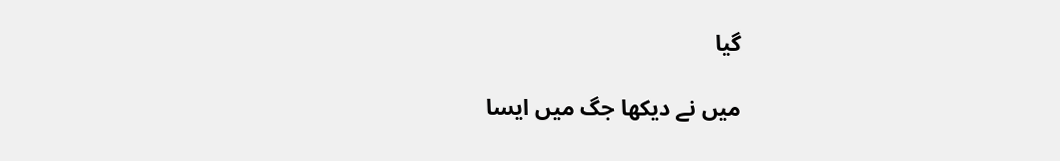گیا

میں نے دیکھا جگ میں ایسا